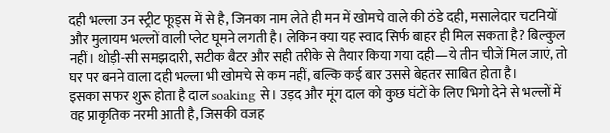दही भल्ला उन स्ट्रीट फूड्स में से है, जिनका नाम लेते ही मन में खोमचे वाले की ठंडे दही, मसालेदार चटनियों और मुलायम भल्लों वाली प्लेट घूमने लगती है। लेकिन क्या यह स्वाद सिर्फ बाहर ही मिल सकता है? बिल्कुल नहीं। थोड़ी-सी समझदारी, सटीक बैटर और सही तरीके से तैयार किया गया दही—ये तीन चीजें मिल जाएं, तो घर पर बनने वाला दही भल्ला भी खोमचे से कम नहीं, बल्कि कई बार उससे बेहतर साबित होता है।
इसका सफर शुरू होता है दाल soaking से। उड़द और मूंग दाल को कुछ घंटों के लिए भिगो देने से भल्लों में वह प्राकृतिक नरमी आती है, जिसकी वजह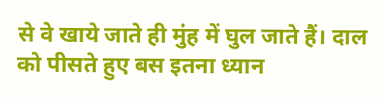से वे खाये जाते ही मुंह में घुल जाते हैं। दाल को पीसते हुए बस इतना ध्यान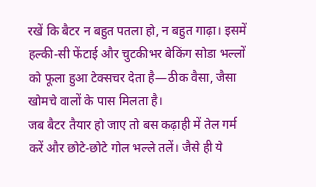रखें कि बैटर न बहुत पतला हो, न बहुत गाढ़ा। इसमें हल्की-सी फेंटाई और चुटकीभर बेकिंग सोडा भल्लों को फूला हुआ टेक्सचर देता है—ठीक वैसा, जैसा खोमचे वालों के पास मिलता है।
जब बैटर तैयार हो जाए तो बस कढ़ाही में तेल गर्म करें और छोटे-छोटे गोल भल्ले तलें। जैसे ही ये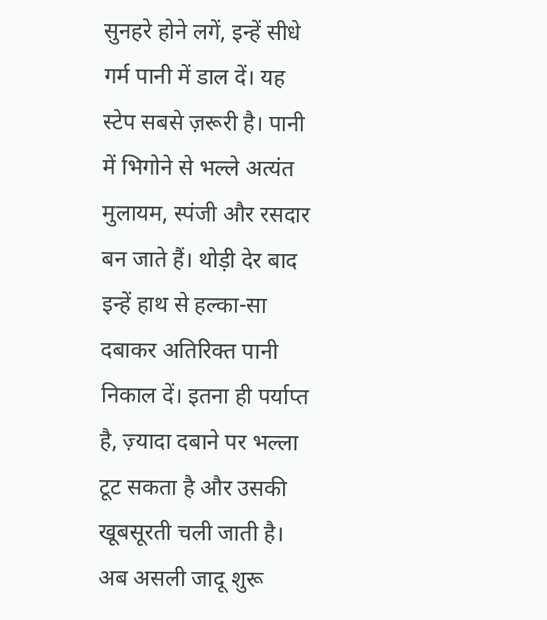सुनहरे होने लगें, इन्हें सीधे गर्म पानी में डाल दें। यह स्टेप सबसे ज़रूरी है। पानी में भिगोने से भल्ले अत्यंत मुलायम, स्पंजी और रसदार बन जाते हैं। थोड़ी देर बाद इन्हें हाथ से हल्का-सा दबाकर अतिरिक्त पानी निकाल दें। इतना ही पर्याप्त है, ज़्यादा दबाने पर भल्ला टूट सकता है और उसकी खूबसूरती चली जाती है।
अब असली जादू शुरू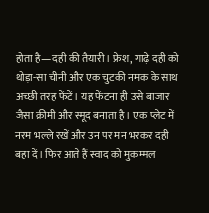होता है—दही की तैयारी। फ्रेश, गाढ़े दही को थोड़ा-सा चीनी और एक चुटकी नमक के साथ अच्छी तरह फेंटें। यह फेंटना ही उसे बाजार जैसा क्रीमी और स्मूद बनाता है। एक प्लेट में नरम भल्ले रखें और उन पर मन भरकर दही बहा दें। फिर आते हैं स्वाद को मुकम्मल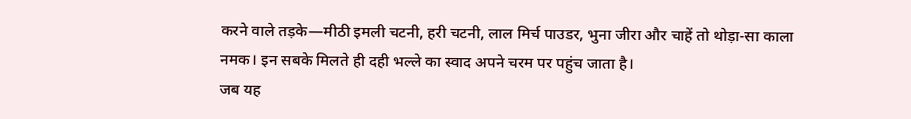करने वाले तड़के—मीठी इमली चटनी, हरी चटनी, लाल मिर्च पाउडर, भुना जीरा और चाहें तो थोड़ा-सा काला नमक। इन सबके मिलते ही दही भल्ले का स्वाद अपने चरम पर पहुंच जाता है।
जब यह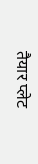तैयार प्लेट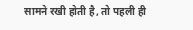सामने रखी होती है, तो पहली ही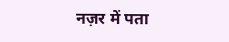नज़र में पता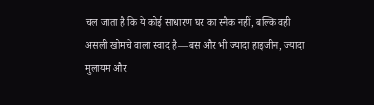चल जाता है कि ये कोई साधारण घर का स्नैक नहीं, बल्कि वही असली खोमचे वाला स्वाद है—बस और भी ज्यादा हाइजीन, ज्यादा मुलायम और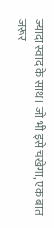ज्यादा स्वाद के साथ। जो भी इसे चखेगा, एक बात जरूर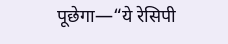पूछेगा—“ये रेसिपी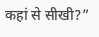कहां से सीखी?”